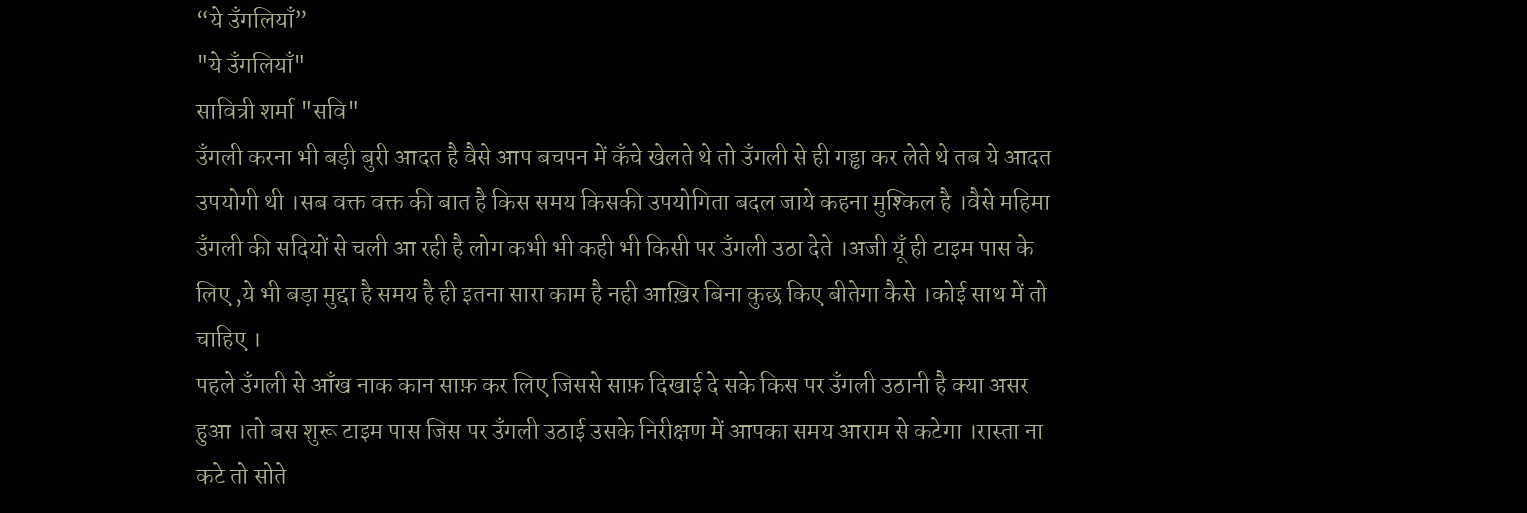“ये उँगलियाँ”
"ये उँगलियाँ"
सावित्री शर्मा "सवि"
उँगली करना भी बड़ी बुरी आदत है वैसे आप बचपन में कँचे खेलते थे तो उँगली से ही गड्ढा कर लेते थे तब ये आदत उपयोगी थी ।सब वक्त वक्त की बात है किस समय किसकी उपयोगिता बदल जाये कहना मुश्किल है ।वैसे महिमा उँगली की सदियों से चली आ रही है लोग कभी भी कही भी किसी पर उँगली उठा देते ।अजी यूँ ही टाइम पास के लिए ,ये भी बड़ा मुद्दा है समय है ही इतना सारा काम है नही आख़िर बिना कुछ किए बीतेगा कैसे ।कोई साथ में तो चाहिए ।
पहले उँगली से आँख नाक कान साफ़ कर लिए जिससे साफ़ दिखाई दे सके किस पर उँगली उठानी है क्या असर हुआ ।तो बस शुरू टाइम पास जिस पर उँगली उठाई उसके निरीक्षण में आपका समय आराम से कटेगा ।रास्ता ना कटे तो सोते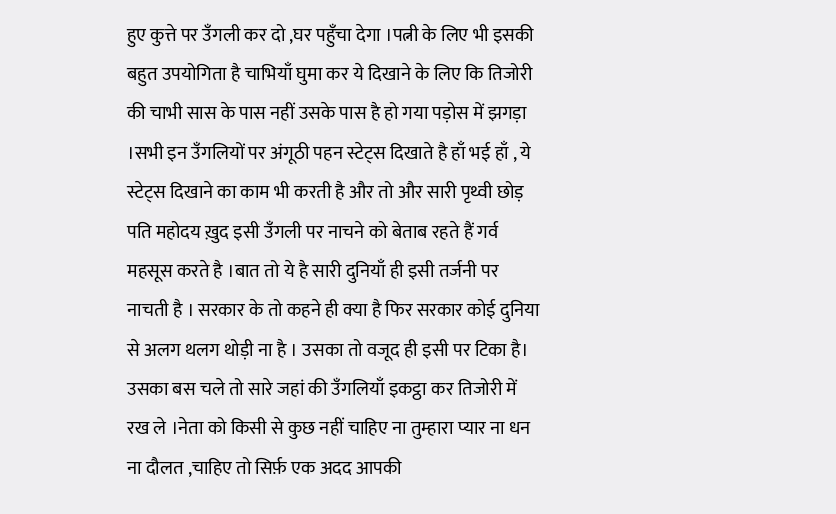हुए कुत्ते पर उँगली कर दो ,घर पहुँचा देगा ।पत्नी के लिए भी इसकी बहुत उपयोगिता है चाभियाँ घुमा कर ये दिखाने के लिए कि तिजोरी की चाभी सास के पास नहीं उसके पास है हो गया पड़ोस में झगड़ा ।सभी इन उँगलियों पर अंगूठी पहन स्टेट्स दिखाते है हाँ भई हाँ , ये स्टेट्स दिखाने का काम भी करती है और तो और सारी पृथ्वी छोड़ पति महोदय ख़ुद इसी उँगली पर नाचने को बेताब रहते हैं गर्व महसूस करते है ।बात तो ये है सारी दुनियाँ ही इसी तर्जनी पर नाचती है । सरकार के तो कहने ही क्या है फिर सरकार कोई दुनिया से अलग थलग थोड़ी ना है । उसका तो वजूद ही इसी पर टिका है।
उसका बस चले तो सारे जहां की उँगलियाँ इकट्ठा कर तिजोरी में रख ले ।नेता को किसी से कुछ नहीं चाहिए ना तुम्हारा प्यार ना धन ना दौलत ,चाहिए तो सिर्फ़ एक अदद आपकी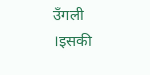उँगली ।इसकी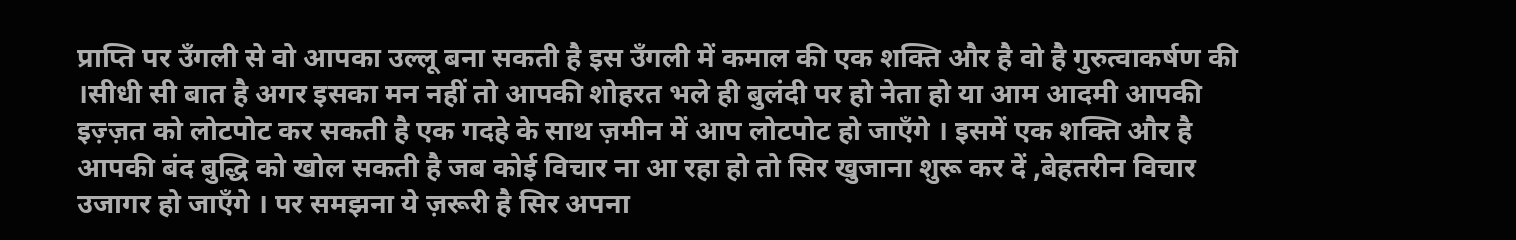प्राप्ति पर उँगली से वो आपका उल्लू बना सकती है इस उँगली में कमाल की एक शक्ति और है वो है गुरुत्वाकर्षण की ।सीधी सी बात है अगर इसका मन नहीं तो आपकी शोहरत भले ही बुलंदी पर हो नेता हो या आम आदमी आपकी इज़्ज़त को लोटपोट कर सकती है एक गदहे के साथ ज़मीन में आप लोटपोट हो जाएँगे । इसमें एक शक्ति और है आपकी बंद बुद्धि को खोल सकती है जब कोई विचार ना आ रहा हो तो सिर खुजाना शुरू कर दें ,बेहतरीन विचार उजागर हो जाएँगे । पर समझना ये ज़रूरी है सिर अपना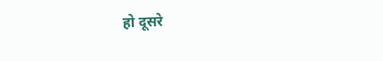हो दूसरे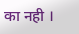का नही ।